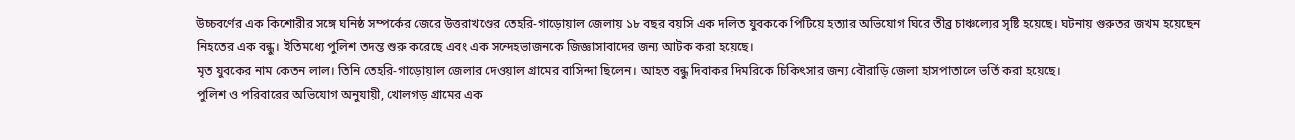উচ্চবর্ণের এক কিশোরীর সঙ্গে ঘনিষ্ঠ সম্পর্কের জেরে উত্তরাখণ্ডের তেহরি-গাড়োয়াল জেলায় ১৮ বছর বয়সি এক দলিত যুবককে পিটিয়ে হত্যার অভিযোগ ঘিরে তীব্র চাঞ্চল্যের সৃষ্টি হয়েছে। ঘটনায় গুরুতর জখম হয়েছেন নিহতের এক বন্ধু। ইতিমধ্যে পুলিশ তদন্ত শুরু করেছে এবং এক সন্দেহভাজনকে জিজ্ঞাসাবাদের জন্য আটক করা হয়েছে।
মৃত যুবকের নাম কেতন লাল। তিনি তেহরি-গাড়োয়াল জেলার দেওয়াল গ্রামের বাসিন্দা ছিলেন। আহত বন্ধু দিবাকর দিমরিকে চিকিৎসার জন্য বৌরাড়ি জেলা হাসপাতালে ভর্তি করা হয়েছে।
পুলিশ ও পরিবারের অভিযোগ অনুযায়ী, খোলগড় গ্রামের এক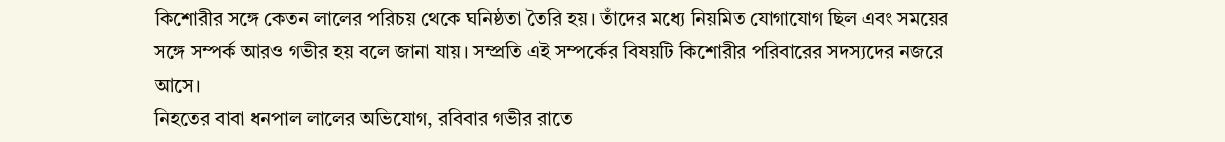কিশোরীর সঙ্গে কেতন লালের পরিচয় থেকে ঘনিষ্ঠতা তৈরি হয়। তাঁদের মধ্যে নিয়মিত যোগাযোগ ছিল এবং সময়ের সঙ্গে সম্পর্ক আরও গভীর হয় বলে জানা যায়। সম্প্রতি এই সম্পর্কের বিষয়টি কিশোরীর পরিবারের সদস্যদের নজরে আসে।
নিহতের বাবা ধনপাল লালের অভিযোগ, রবিবার গভীর রাতে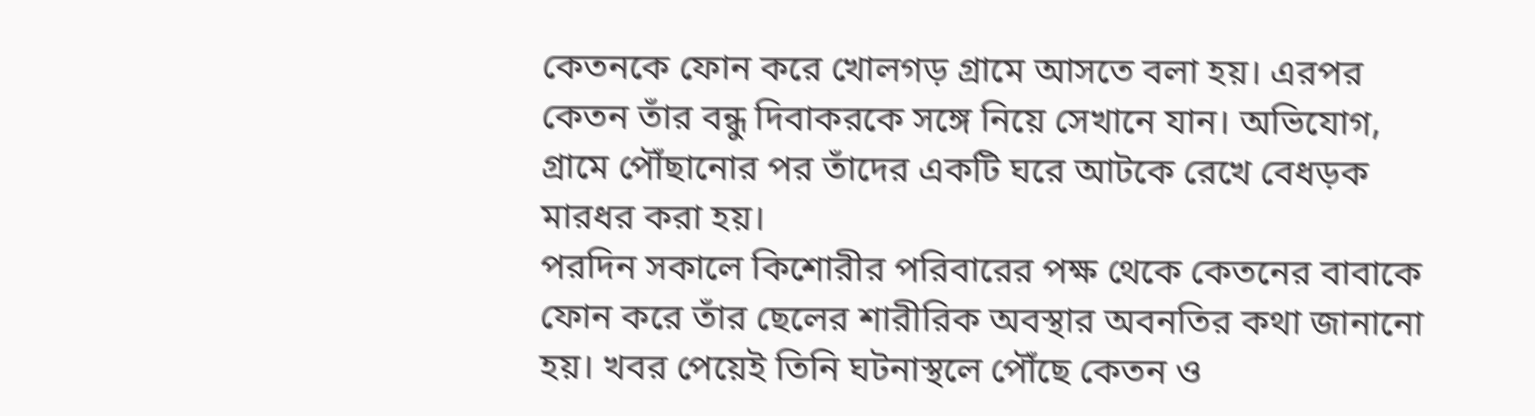কেতনকে ফোন করে খোলগড় গ্রামে আসতে বলা হয়। এরপর কেতন তাঁর বন্ধু দিবাকরকে সঙ্গে নিয়ে সেখানে যান। অভিযোগ, গ্রামে পৌঁছানোর পর তাঁদের একটি ঘরে আটকে রেখে বেধড়ক মারধর করা হয়।
পরদিন সকালে কিশোরীর পরিবারের পক্ষ থেকে কেতনের বাবাকে ফোন করে তাঁর ছেলের শারীরিক অবস্থার অবনতির কথা জানানো হয়। খবর পেয়েই তিনি ঘটনাস্থলে পৌঁছে কেতন ও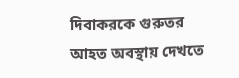দিবাকরকে গুরুতর আহত অবস্থায় দেখতে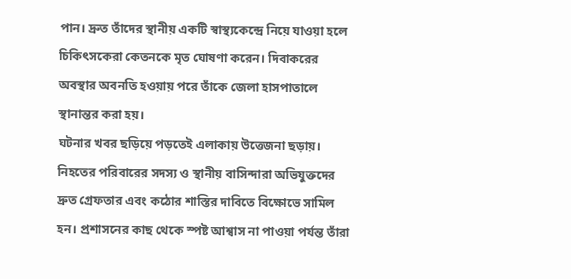পান। দ্রুত তাঁদের স্থানীয় একটি স্বাস্থ্যকেন্দ্রে নিয়ে যাওয়া হলে চিকিৎসকেরা কেতনকে মৃত ঘোষণা করেন। দিবাকরের অবস্থার অবনতি হওয়ায় পরে তাঁকে জেলা হাসপাতালে স্থানান্তর করা হয়।
ঘটনার খবর ছড়িয়ে পড়তেই এলাকায় উত্তেজনা ছড়ায়। নিহতের পরিবারের সদস্য ও স্থানীয় বাসিন্দারা অভিযুক্তদের দ্রুত গ্রেফতার এবং কঠোর শাস্তির দাবিতে বিক্ষোভে সামিল হন। প্রশাসনের কাছ থেকে স্পষ্ট আশ্বাস না পাওয়া পর্যন্ত তাঁরা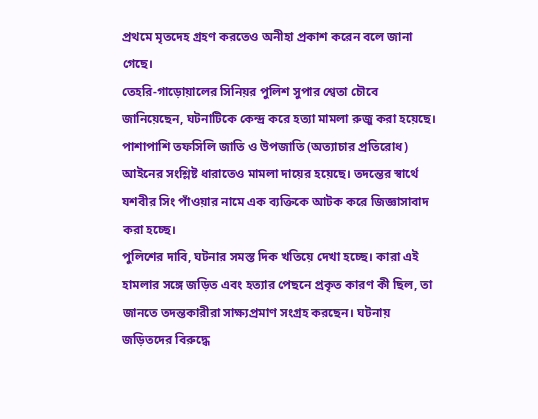প্রথমে মৃতদেহ গ্রহণ করতেও অনীহা প্রকাশ করেন বলে জানা গেছে।
তেহরি-গাড়োয়ালের সিনিয়র পুলিশ সুপার শ্বেতা চৌবে জানিয়েছেন, ঘটনাটিকে কেন্দ্র করে হত্যা মামলা রুজু করা হয়েছে। পাশাপাশি তফসিলি জাতি ও উপজাতি (অত্যাচার প্রতিরোধ) আইনের সংশ্লিষ্ট ধারাতেও মামলা দায়ের হয়েছে। তদন্তের স্বার্থে যশবীর সিং পাঁওয়ার নামে এক ব্যক্তিকে আটক করে জিজ্ঞাসাবাদ করা হচ্ছে।
পুলিশের দাবি, ঘটনার সমস্ত দিক খতিয়ে দেখা হচ্ছে। কারা এই হামলার সঙ্গে জড়িত এবং হত্যার পেছনে প্রকৃত কারণ কী ছিল, তা জানতে তদন্তকারীরা সাক্ষ্যপ্রমাণ সংগ্রহ করছেন। ঘটনায় জড়িতদের বিরুদ্ধে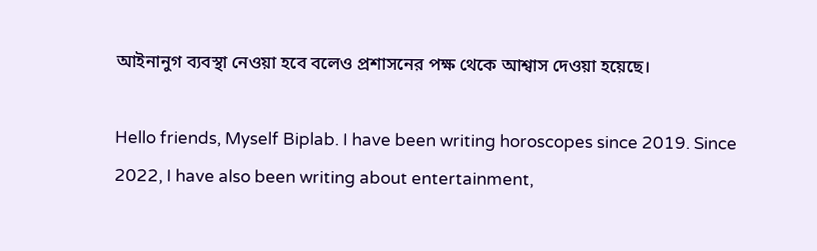আইনানুগ ব্যবস্থা নেওয়া হবে বলেও প্রশাসনের পক্ষ থেকে আশ্বাস দেওয়া হয়েছে।

Hello friends, Myself Biplab. I have been writing horoscopes since 2019. Since 2022, I have also been writing about entertainment,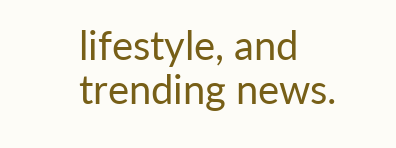lifestyle, and trending news.